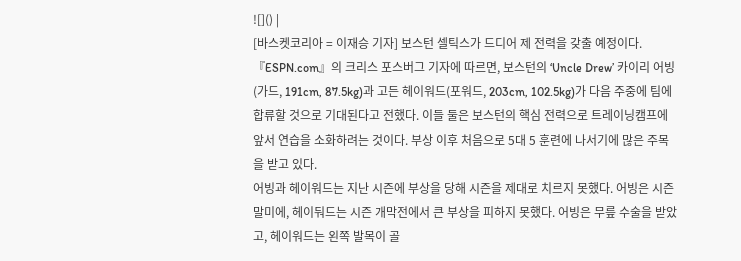![]() |
[바스켓코리아 = 이재승 기자] 보스턴 셀틱스가 드디어 제 전력을 갖출 예정이다.
『ESPN.com』의 크리스 포스버그 기자에 따르면, 보스턴의 ‘Uncle Drew’ 카이리 어빙(가드, 191cm, 87.5kg)과 고든 헤이워드(포워드, 203cm, 102.5kg)가 다음 주중에 팀에 합류할 것으로 기대된다고 전했다. 이들 둘은 보스턴의 핵심 전력으로 트레이닝캠프에 앞서 연습을 소화하려는 것이다. 부상 이후 처음으로 5대 5 훈련에 나서기에 많은 주목을 받고 있다.
어빙과 헤이워드는 지난 시즌에 부상을 당해 시즌을 제대로 치르지 못했다. 어빙은 시즌 말미에, 헤이둬드는 시즌 개막전에서 큰 부상을 피하지 못했다. 어빙은 무릎 수술을 받았고, 헤이워드는 왼쪽 발목이 골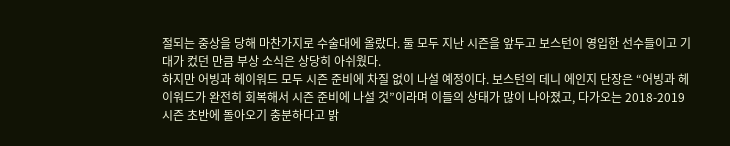절되는 중상을 당해 마찬가지로 수술대에 올랐다. 둘 모두 지난 시즌을 앞두고 보스턴이 영입한 선수들이고 기대가 컸던 만큼 부상 소식은 상당히 아쉬웠다.
하지만 어빙과 헤이워드 모두 시즌 준비에 차질 없이 나설 예정이다. 보스턴의 데니 에인지 단장은 “어빙과 헤이워드가 완전히 회복해서 시즌 준비에 나설 것”이라며 이들의 상태가 많이 나아졌고, 다가오는 2018-2019 시즌 초반에 돌아오기 충분하다고 밝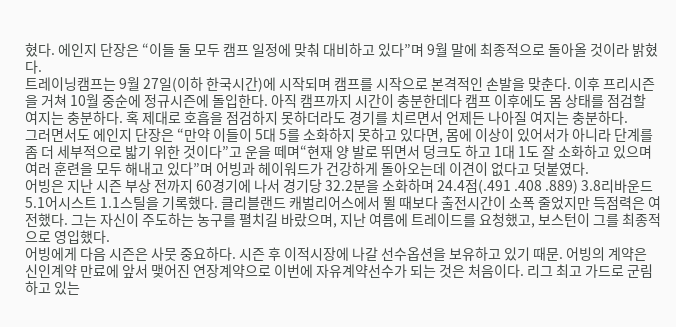혔다. 에인지 단장은 “이들 둘 모두 캠프 일정에 맞춰 대비하고 있다”며 9월 말에 최종적으로 돌아올 것이라 밝혔다.
트레이닝캠프는 9월 27일(이하 한국시간)에 시작되며 캠프를 시작으로 본격적인 손발을 맞춘다. 이후 프리시즌을 거쳐 10월 중순에 정규시즌에 돌입한다. 아직 캠프까지 시간이 충분한데다 캠프 이후에도 몸 상태를 점검할 여지는 충분하다. 혹 제대로 호흡을 점검하지 못하더라도 경기를 치르면서 언제든 나아질 여지는 충분하다.
그러면서도 에인지 단장은 “만약 이들이 5대 5를 소화하지 못하고 있다면, 몸에 이상이 있어서가 아니라 단계를 좀 더 세부적으로 밟기 위한 것이다”고 운을 떼며“현재 양 발로 뛰면서 덩크도 하고 1대 1도 잘 소화하고 있으며 여러 훈련을 모두 해내고 있다”며 어빙과 헤이워드가 건강하게 돌아오는데 이견이 없다고 덧붙였다.
어빙은 지난 시즌 부상 전까지 60경기에 나서 경기당 32.2분을 소화하며 24.4점(.491 .408 .889) 3.8리바운드 5.1어시스트 1.1스틸을 기록했다. 클리블랜드 캐벌리어스에서 뛸 때보다 출전시간이 소폭 줄었지만 득점력은 여전했다. 그는 자신이 주도하는 농구를 펼치길 바랐으며, 지난 여름에 트레이드를 요청했고, 보스턴이 그를 최종적으로 영입했다.
어빙에게 다음 시즌은 사뭇 중요하다. 시즌 후 이적시장에 나갈 선수옵션을 보유하고 있기 때문. 어빙의 계약은 신인계약 만료에 앞서 맺어진 연장계약으로 이번에 자유계약선수가 되는 것은 처음이다. 리그 최고 가드로 군림하고 있는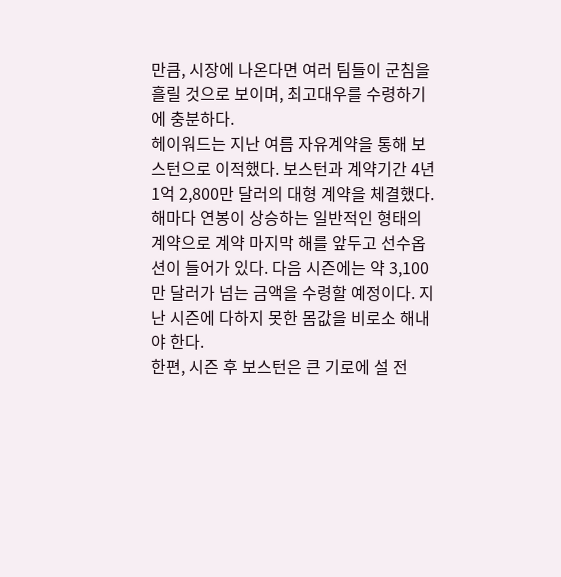만큼, 시장에 나온다면 여러 팀들이 군침을 흘릴 것으로 보이며, 최고대우를 수령하기에 충분하다.
헤이워드는 지난 여름 자유계약을 통해 보스턴으로 이적했다. 보스턴과 계약기간 4년 1억 2,800만 달러의 대형 계약을 체결했다. 해마다 연봉이 상승하는 일반적인 형태의 계약으로 계약 마지막 해를 앞두고 선수옵션이 들어가 있다. 다음 시즌에는 약 3,100만 달러가 넘는 금액을 수령할 예정이다. 지난 시즌에 다하지 못한 몸값을 비로소 해내야 한다.
한편, 시즌 후 보스턴은 큰 기로에 설 전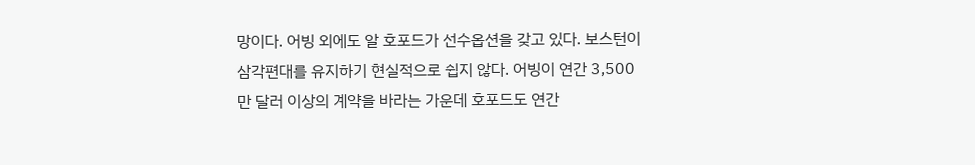망이다. 어빙 외에도 알 호포드가 선수옵션을 갖고 있다. 보스턴이 삼각편대를 유지하기 현실적으로 쉽지 않다. 어빙이 연간 3,500만 달러 이상의 계약을 바라는 가운데 호포드도 연간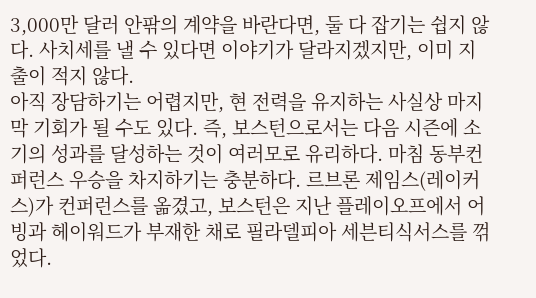3,000만 달러 안팎의 계약을 바란다면, 둘 다 잡기는 쉽지 않다. 사치세를 낼 수 있다면 이야기가 달라지겠지만, 이미 지출이 적지 않다.
아직 장담하기는 어렵지만, 현 전력을 유지하는 사실상 마지막 기회가 될 수도 있다. 즉, 보스턴으로서는 다음 시즌에 소기의 성과를 달성하는 것이 여러모로 유리하다. 마침 동부컨퍼런스 우승을 차지하기는 충분하다. 르브론 제임스(레이커스)가 컨퍼런스를 옮겼고, 보스턴은 지난 플레이오프에서 어빙과 헤이워드가 부재한 채로 필라델피아 세븐티식서스를 꺾었다.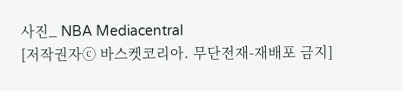사진_ NBA Mediacentral
[저작권자ⓒ 바스켓코리아. 무단전재-재배포 금지]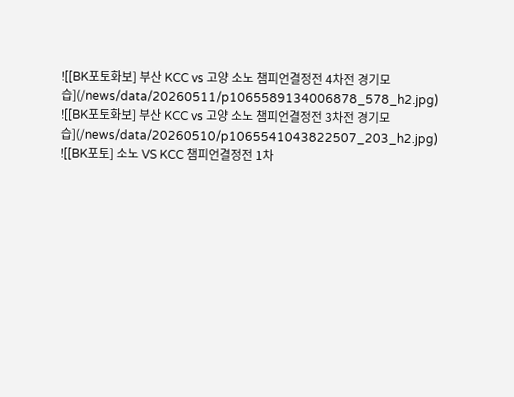![[BK포토화보] 부산 KCC vs 고양 소노 챔피언결정전 4차전 경기모습](/news/data/20260511/p1065589134006878_578_h2.jpg)
![[BK포토화보] 부산 KCC vs 고양 소노 챔피언결정전 3차전 경기모습](/news/data/20260510/p1065541043822507_203_h2.jpg)
![[BK포토] 소노 VS KCC 챔피언결정전 1차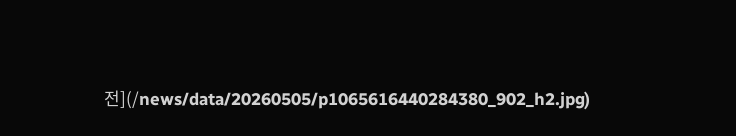전](/news/data/20260505/p1065616440284380_902_h2.jpg)